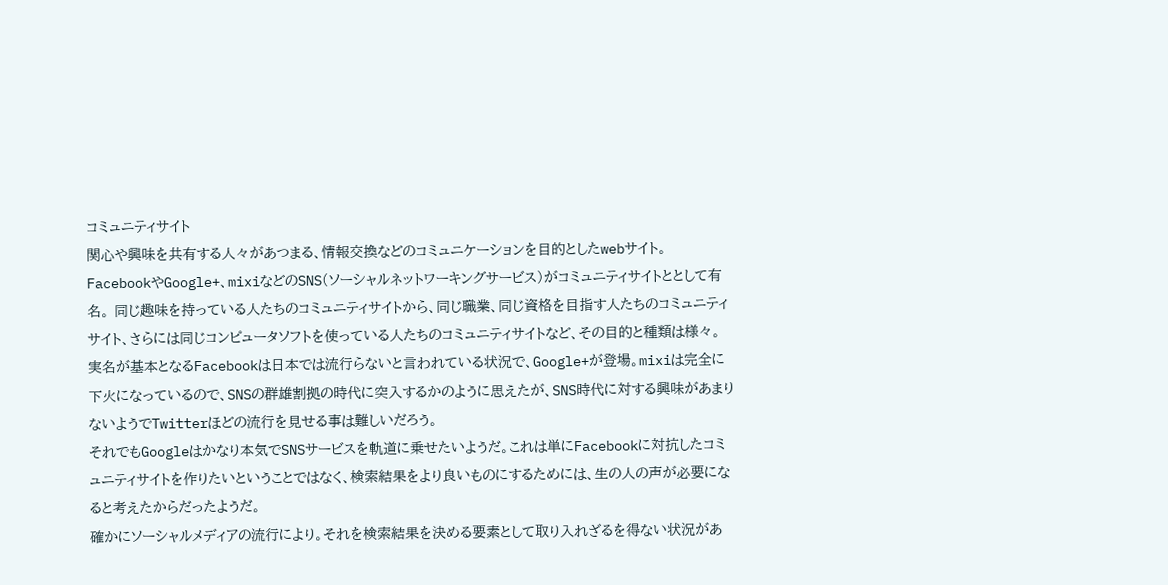コミュニティサイト
関心や興味を共有する人々があつまる、情報交換などのコミュニケーションを目的としたwebサイト。
FacebookやGoogle+、mixiなどのSNS(ソーシャルネットワーキングサービス)がコミュニティサイトととして有名。 同じ趣味を持っている人たちのコミュニティサイトから、同じ職業、同じ資格を目指す人たちのコミュニティサイト、さらには同じコンピュータソフトを使っている人たちのコミュニティサイトなど、その目的と種類は様々。
実名が基本となるFacebookは日本では流行らないと言われている状況で、Google+が登場。mixiは完全に下火になっているので、SNSの群雄割拠の時代に突入するかのように思えたが、SNS時代に対する興味があまりないようでTwitterほどの流行を見せる事は難しいだろう。
それでもGoogleはかなり本気でSNSサービスを軌道に乗せたいようだ。これは単にFacebookに対抗したコミュニティサイトを作りたいということではなく、検索結果をより良いものにするためには、生の人の声が必要になると考えたからだったようだ。
確かにソーシャルメディアの流行により。それを検索結果を決める要素として取り入れざるを得ない状況があ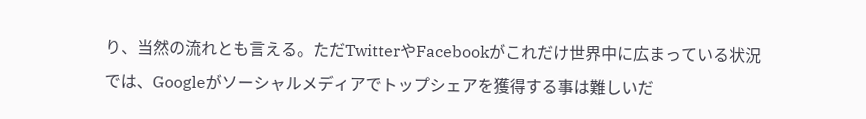り、当然の流れとも言える。ただTwitterやFacebookがこれだけ世界中に広まっている状況では、Googleがソーシャルメディアでトップシェアを獲得する事は難しいだ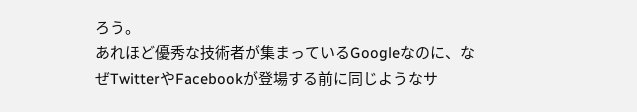ろう。
あれほど優秀な技術者が集まっているGoogleなのに、なぜTwitterやFacebookが登場する前に同じようなサ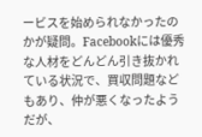ービスを始められなかったのかが疑問。Facebookには優秀な人材をどんどん引き抜かれている状況で、買収問題などもあり、仲が悪くなったようだが、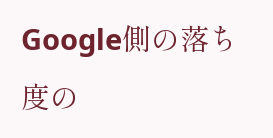Google側の落ち度の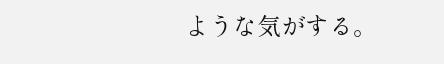ような気がする。